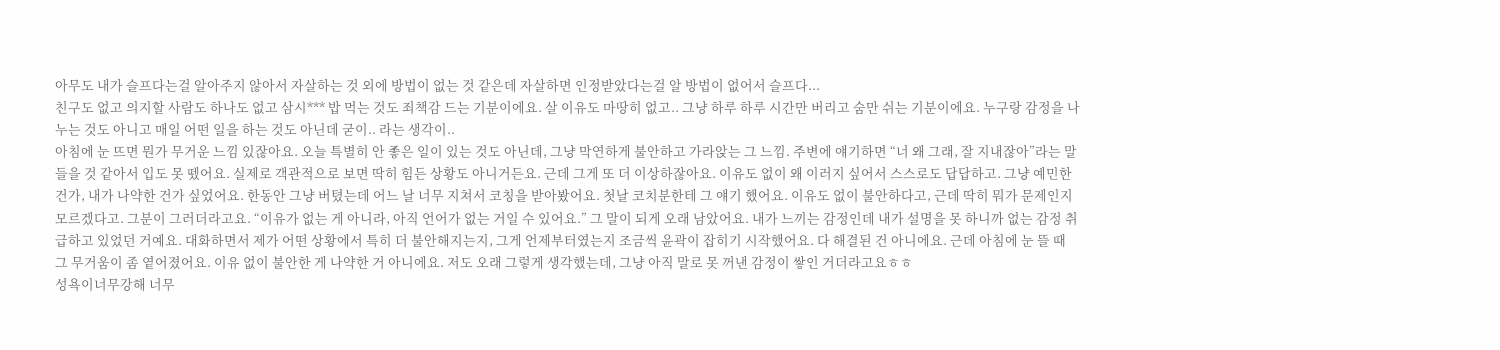아무도 내가 슬프다는걸 알아주지 않아서 자살하는 것 외에 방법이 없는 것 같은데 자살하면 인정받았다는걸 알 방법이 없어서 슬프다...
친구도 없고 의지할 사람도 하나도 없고 삼시*** 밥 먹는 것도 죄책감 드는 기분이에요. 살 이유도 마땅히 없고.. 그냥 하루 하루 시간만 버리고 숨만 쉬는 기분이에요. 누구랑 감정을 나누는 것도 아니고 매일 어떤 일을 하는 것도 아닌데 굳이.. 라는 생각이..
아침에 눈 뜨면 뭔가 무거운 느낌 있잖아요. 오늘 특별히 안 좋은 일이 있는 것도 아닌데, 그냥 막연하게 불안하고 가라앉는 그 느낌. 주변에 얘기하면 “너 왜 그래, 잘 지내잖아”라는 말 들을 것 같아서 입도 못 뗐어요. 실제로 객관적으로 보면 딱히 힘든 상황도 아니거든요. 근데 그게 또 더 이상하잖아요. 이유도 없이 왜 이러지 싶어서 스스로도 답답하고. 그냥 예민한 건가, 내가 나약한 건가 싶었어요. 한동안 그냥 버텼는데 어느 날 너무 지쳐서 코칭을 받아봤어요. 첫날 코치분한테 그 얘기 했어요. 이유도 없이 불안하다고, 근데 딱히 뭐가 문제인지 모르겠다고. 그분이 그러더라고요. “이유가 없는 게 아니라, 아직 언어가 없는 거일 수 있어요.” 그 말이 되게 오래 남았어요. 내가 느끼는 감정인데 내가 설명을 못 하니까 없는 감정 취급하고 있었던 거예요. 대화하면서 제가 어떤 상황에서 특히 더 불안해지는지, 그게 언제부터였는지 조금씩 윤곽이 잡히기 시작했어요. 다 해결된 건 아니에요. 근데 아침에 눈 뜰 때 그 무거움이 좀 옅어졌어요. 이유 없이 불안한 게 나약한 거 아니에요. 저도 오래 그렇게 생각했는데, 그냥 아직 말로 못 꺼낸 감정이 쌓인 거더라고요ㅎㅎ
성욕이너무강해 너무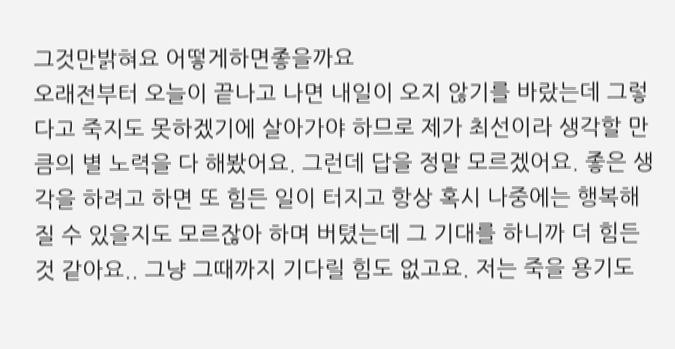그것만밝혀요 어떻게하면좋을까요
오래전부터 오늘이 끝나고 나면 내일이 오지 않기를 바랐는데 그렇다고 죽지도 못하겠기에 살아가야 하므로 제가 최선이라 생각할 만큼의 별 노력을 다 해봤어요. 그런데 답을 정말 모르겠어요. 좋은 생각을 하려고 하면 또 힘든 일이 터지고 항상 혹시 나중에는 행복해질 수 있을지도 모르잖아 하며 버텼는데 그 기대를 하니까 더 힘든 것 같아요.. 그냥 그때까지 기다릴 힘도 없고요. 저는 죽을 용기도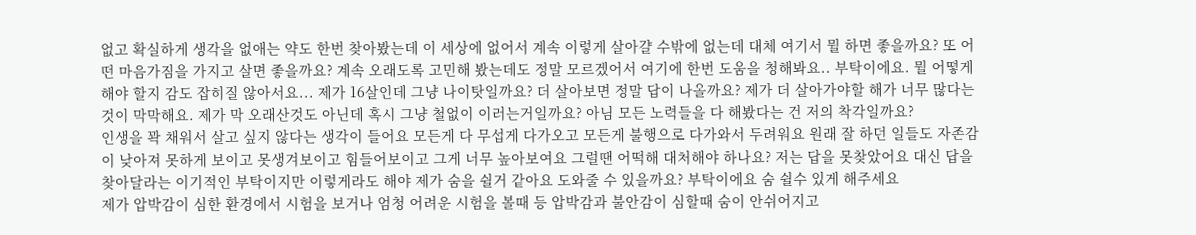없고 확실하게 생각을 없애는 약도 한번 찾아봤는데 이 세상에 없어서 계속 이렇게 살아걀 수밖에 없는데 대체 여기서 뭘 하면 좋을까요? 또 어떤 마음가짐을 가지고 살면 좋을까요? 계속 오래도록 고민해 봤는데도 정말 모르겠어서 여기에 한번 도움을 청해봐요.. 부탁이에요. 뭘 어떻게 해야 할지 감도 잡히질 않아서요... 제가 16살인데 그냥 나이탓일까요? 더 살아보면 정말 답이 나올까요? 제가 더 살아가야할 해가 너무 많다는 것이 막막해요. 제가 막 오래산것도 아닌데 혹시 그냥 철없이 이러는거일까요? 아님 모든 노력들을 다 해봤다는 건 저의 착각일까요?
인생을 꽉 채워서 살고 싶지 않다는 생각이 들어요 모든게 다 무섭게 다가오고 모든게 불행으로 다가와서 두려워요 원래 잘 하던 일들도 자존감이 낮아져 못하게 보이고 못생겨보이고 힘들어보이고 그게 너무 높아보여요 그럴땐 어떡해 대처해야 하나요? 저는 답을 못찾았어요 대신 답을 찾아달라는 이기적인 부탁이지만 이렇게라도 해야 제가 숨을 쉴거 같아요 도와줄 수 있을까요? 부탁이에요 숨 쉴수 있게 해주세요
제가 압박감이 심한 환경에서 시험을 보거나 엄청 어려운 시험을 볼때 등 압박감과 불안감이 심할때 숨이 안쉬어지고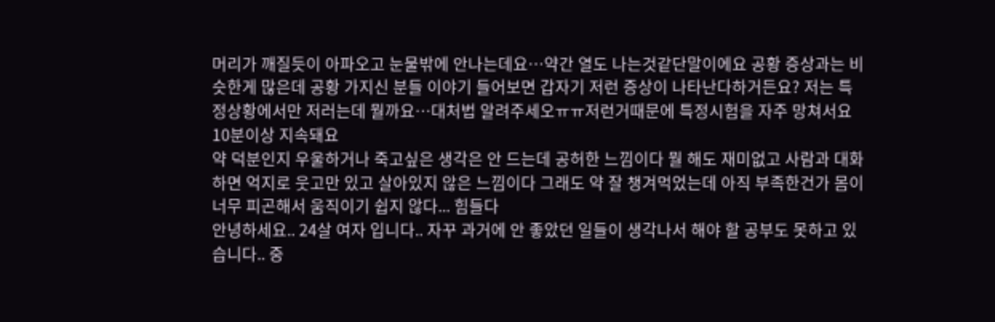머리가 깨질듯이 아파오고 눈물밖에 안나는데요…약간 열도 나는것같단말이에요 공황 증상과는 비슷한게 많은데 공황 가지신 분들 이야기 들어보면 갑자기 저런 증상이 나타난다하거든요? 저는 특정상황에서만 저러는데 뭘까요…대처법 알려주세오ㅠㅠ저런거때문에 특정시험을 자주 망쳐서요 10분이상 지속돼요
약 덕분인지 우울하거나 죽고싶은 생각은 안 드는데 공허한 느낌이다 뭘 해도 재미없고 사람과 대화하면 억지로 웃고만 있고 살아있지 않은 느낌이다 그래도 약 잘 챙겨먹었는데 아직 부족한건가 몸이 너무 피곤해서 움직이기 쉽지 않다... 힘들다
안녕하세요.. 24살 여자 입니다.. 자꾸 과거에 안 좋았던 일들이 생각나서 해야 할 공부도 못하고 있습니다.. 중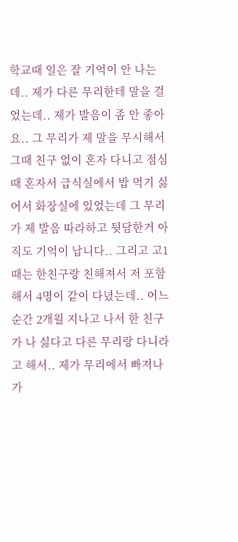학교때 일은 잘 기억이 안 나는데.. 제가 다른 무리한테 말을 걸었는데.. 제가 발음이 좀 안 좋아요.. 그 무리가 제 말을 무시해서 그때 친구 없이 혼자 다니고 점심때 혼자서 급식실에서 밥 먹기 싫어서 화장실에 있었는데 그 무리가 제 발음 따라하고 뒷담한거 아직도 기억이 납니다.. 그리고 고1때는 한친구랑 친해져서 저 포함 해서 4명이 같이 다녔는데.. 어느순간 2개월 지나고 나서 한 친구가 나 싫다고 다른 무리랑 다니라고 해서.. 제가 무리에서 빠져나가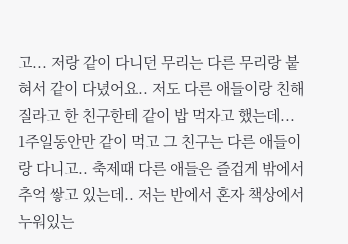고... 저랑 같이 다니던 무리는 다른 무리랑 붙혀서 같이 다녔어요.. 저도 다른 애들이랑 친해 질라고 한 친구한테 같이 밥 먹자고 했는데... 1주일동안만 같이 먹고 그 친구는 다른 애들이랑 다니고.. 축제때 다른 애들은 즐겁게 밖에서 추억 쌓고 있는데.. 저는 반에서 혼자 책상에서 누워있는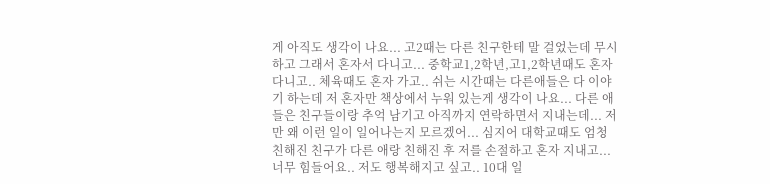게 아직도 생각이 나요... 고2때는 다른 친구한테 말 걸었는데 무시하고 그래서 혼자서 다니고... 중학교1,2학년,고1,2학년때도 혼자 다니고.. 체육때도 혼자 가고.. 쉬는 시간때는 다른애들은 다 이야기 하는데 저 혼자만 책상에서 누워 있는게 생각이 나요... 다른 애들은 친구들이랑 추억 남기고 아직까지 연락하면서 지내는데... 저만 왜 이런 일이 일어나는지 모르겠어... 심지어 대학교때도 엄청 친해진 친구가 다른 애랑 친해진 후 저를 손절하고 혼자 지내고... 너무 힘들어요.. 저도 행복해지고 싶고.. 10대 일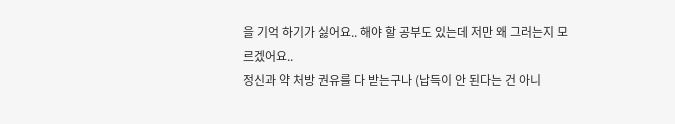을 기억 하기가 싫어요.. 해야 할 공부도 있는데 저만 왜 그러는지 모르겠어요..
정신과 약 처방 권유를 다 받는구나 (납득이 안 된다는 건 아니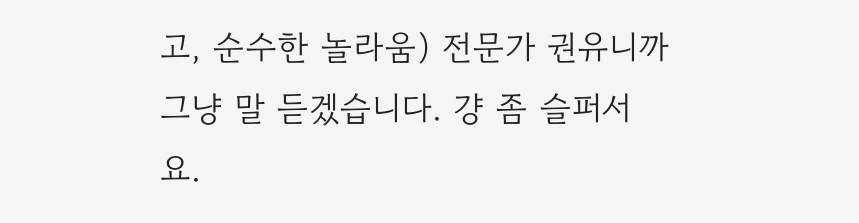고, 순수한 놀라움) 전문가 권유니까 그냥 말 듣겠습니다. 걍 좀 슬퍼서요.